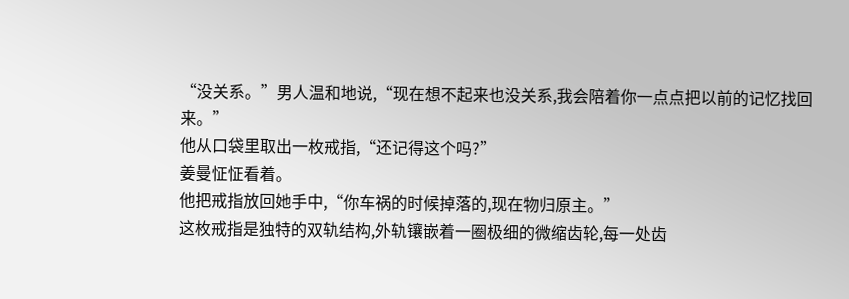“没关系。”男人温和地说,“现在想不起来也没关系,我会陪着你一点点把以前的记忆找回来。”
他从口袋里取出一枚戒指,“还记得这个吗?”
姜曼怔怔看着。
他把戒指放回她手中,“你车祸的时候掉落的,现在物归原主。”
这枚戒指是独特的双轨结构,外轨镶嵌着一圈极细的微缩齿轮,每一处齿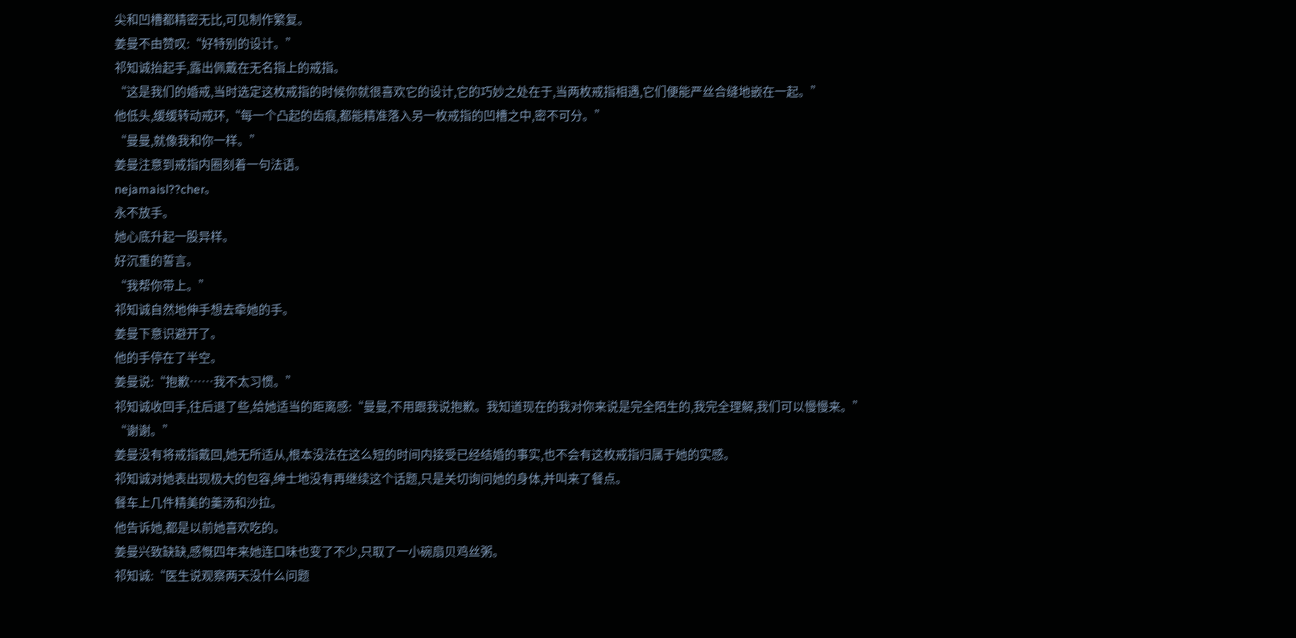尖和凹槽都精密无比,可见制作繁复。
姜曼不由赞叹:“好特别的设计。”
祁知诚抬起手,露出佩戴在无名指上的戒指。
“这是我们的婚戒,当时选定这枚戒指的时候你就很喜欢它的设计,它的巧妙之处在于,当两枚戒指相遇,它们便能严丝合缝地嵌在一起。”
他低头,缓缓转动戒环,“每一个凸起的齿痕,都能精准落入另一枚戒指的凹槽之中,密不可分。”
“曼曼,就像我和你一样。”
姜曼注意到戒指内圈刻着一句法语。
nejamaisl??cher。
永不放手。
她心底升起一股异样。
好沉重的誓言。
“我帮你带上。”
祁知诚自然地伸手想去牵她的手。
姜曼下意识避开了。
他的手停在了半空。
姜曼说:“抱歉……我不太习惯。”
祁知诚收回手,往后退了些,给她适当的距离感:“曼曼,不用跟我说抱歉。我知道现在的我对你来说是完全陌生的,我完全理解,我们可以慢慢来。”
“谢谢。”
姜曼没有将戒指戴回,她无所适从,根本没法在这么短的时间内接受已经结婚的事实,也不会有这枚戒指归属于她的实感。
祁知诚对她表出现极大的包容,绅士地没有再继续这个话题,只是关切询问她的身体,并叫来了餐点。
餐车上几件精美的羹汤和沙拉。
他告诉她,都是以前她喜欢吃的。
姜曼兴致缺缺,感慨四年来她连口味也变了不少,只取了一小碗扇贝鸡丝粥。
祁知诚:“医生说观察两天没什么问题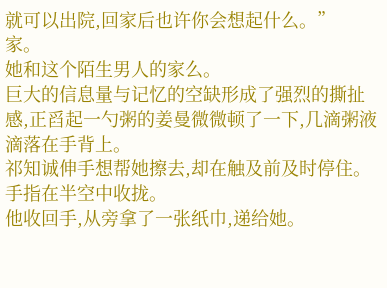就可以出院,回家后也许你会想起什么。”
家。
她和这个陌生男人的家么。
巨大的信息量与记忆的空缺形成了强烈的撕扯感,正舀起一勺粥的姜曼微微顿了一下,几滴粥液滴落在手背上。
祁知诚伸手想帮她擦去,却在触及前及时停住。
手指在半空中收拢。
他收回手,从旁拿了一张纸巾,递给她。